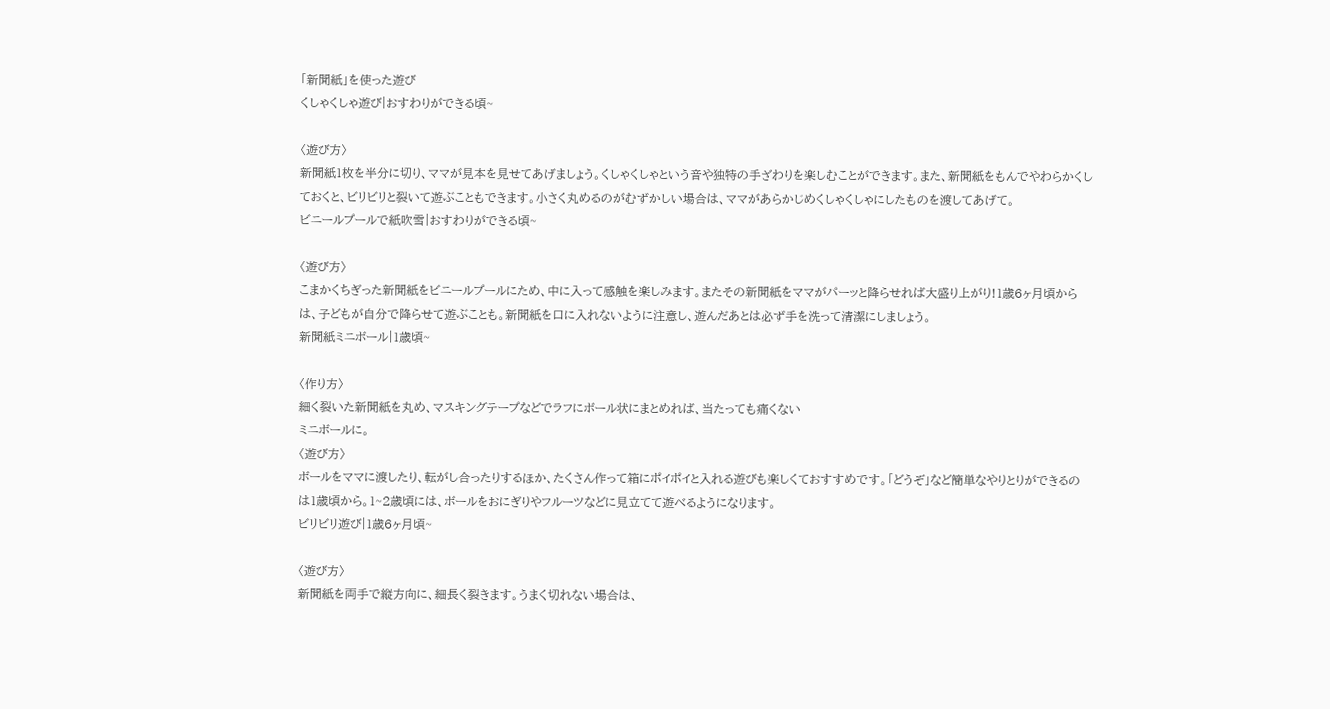「新聞紙」を使った遊び
くしゃくしゃ遊び|おすわりができる頃~

〈遊び方〉
新聞紙1枚を半分に切り、ママが見本を見せてあげましょう。くしゃくしゃという音や独特の手ざわりを楽しむことができます。また、新聞紙をもんでやわらかくしておくと、ビリビリと裂いて遊ぶこともできます。小さく丸めるのがむずかしい場合は、ママがあらかじめくしゃくしゃにしたものを渡してあげて。
ビニールプールで紙吹雪|おすわりができる頃~

〈遊び方〉
こまかくちぎった新聞紙をビニールプールにため、中に入って感触を楽しみます。またその新聞紙をママがパーッと降らせれば大盛り上がり!1歳6ヶ月頃からは、子どもが自分で降らせて遊ぶことも。新聞紙を口に入れないように注意し、遊んだあとは必ず手を洗って清潔にしましょう。
新聞紙ミニボール|1歳頃~

〈作り方〉
細く裂いた新聞紙を丸め、マスキングテープなどでラフにボール状にまとめれば、当たっても痛くない
ミニボールに。
〈遊び方〉
ボールをママに渡したり、転がし合ったりするほか、たくさん作って箱にポイポイと入れる遊びも楽しくておすすめです。「どうぞ」など簡単なやりとりができるのは1歳頃から。1~2歳頃には、ボールをおにぎりやフルーツなどに見立てて遊べるようになります。
ビリビリ遊び|1歳6ヶ月頃~

〈遊び方〉
新聞紙を両手で縦方向に、細長く裂きます。うまく切れない場合は、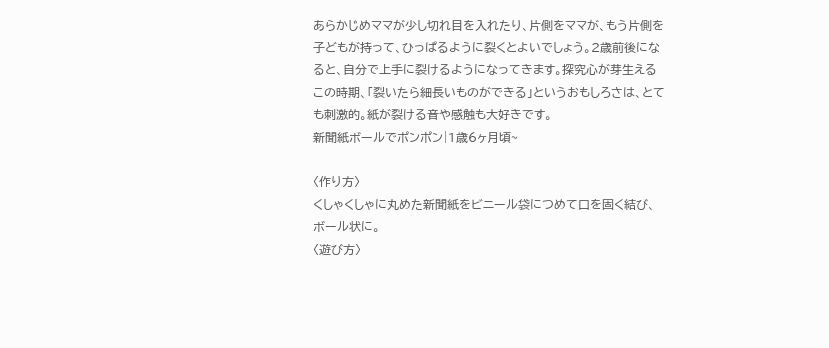あらかじめママが少し切れ目を入れたり、片側をママが、もう片側を子どもが持って、ひっぱるように裂くとよいでしょう。2歳前後になると、自分で上手に裂けるようになってきます。探究心が芽生えるこの時期、「裂いたら細長いものができる」というおもしろさは、とても刺激的。紙が裂ける音や感触も大好きです。
新聞紙ボールでポンポン|1歳6ヶ月頃~

〈作り方〉
くしゃくしゃに丸めた新聞紙をビニール袋につめて口を固く結び、ボール状に。
〈遊び方〉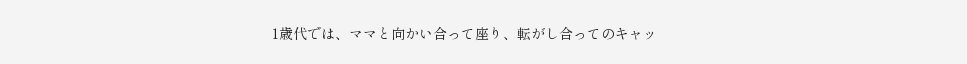1歳代では、ママと向かい合って座り、転がし合ってのキャッ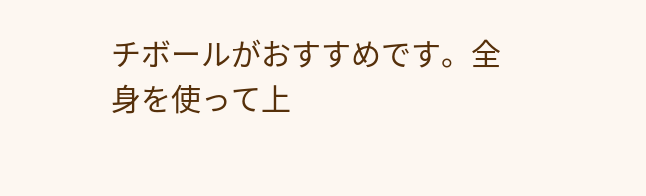チボールがおすすめです。全身を使って上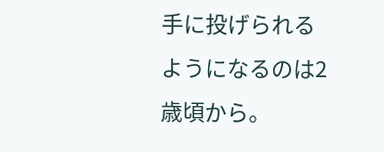手に投げられるようになるのは2歳頃から。